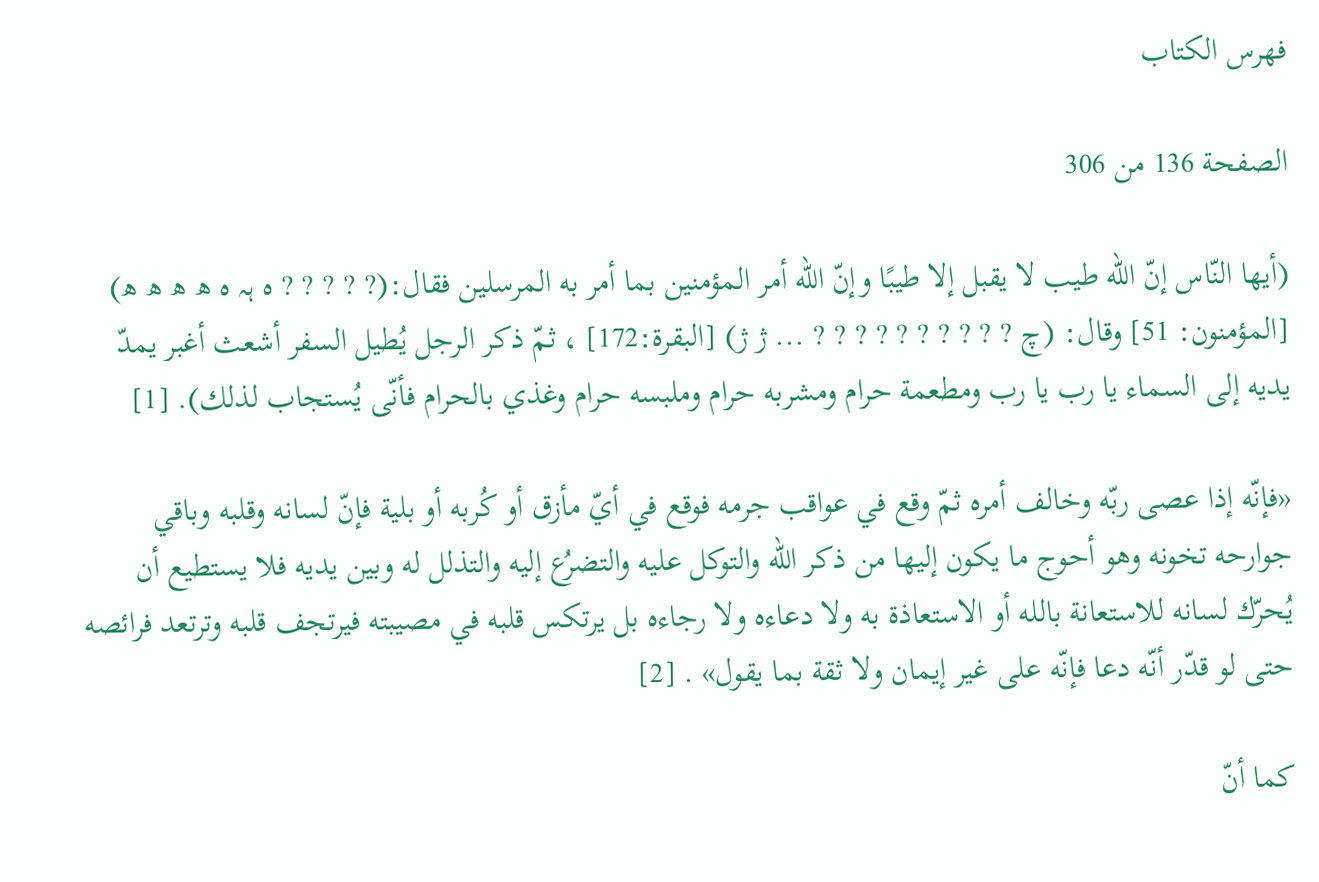فهرس الكتاب

الصفحة 136 من 306

(أيها النّاس إنّ الله طيب لا يقبل إلا طيبًا وإنّ الله أمر المؤمنين بما أمر به المرسلين فقال:(? ? ? ? ? ہ ہہ ہ ھ ھ ھ ھ) [المؤمنون: 51] وقال: (چ ? ? ? ? ? ? ? ? ? ? ... ژ ژ) [البقرة:172] ، ثمّ ذكر الرجل يُطيل السفر أشعث أغبر يمدّ يديه إلى السماء يا رب يا رب ومطعمة حرام ومشربه حرام وملبسه حرام وغذي بالحرام فأنّى يُستجاب لذلك). [1]

«فإنّه إذا عصى ربّه وخالف أمره ثمّ وقع في عواقب جرمه فوقع في أيّ مأزق أو كُربه أو بلية فإنّ لسانه وقلبه وباقي جوارحه تخونه وهو أحوج ما يكون إليها من ذكر الله والتوكل عليه والتضرُع إليه والتذلل له وبين يديه فلا يستطيع أن يُحرّك لسانه للاستعانة بالله أو الاستعاذة به ولا دعاءه ولا رجاءه بل يرتكس قلبه في مصيبته فيرتجف قلبه وترتعد فرائصه حتى لو قدّر أنّه دعا فإنّه على غير إيمان ولا ثقة بما يقول» . [2]

كما أنّ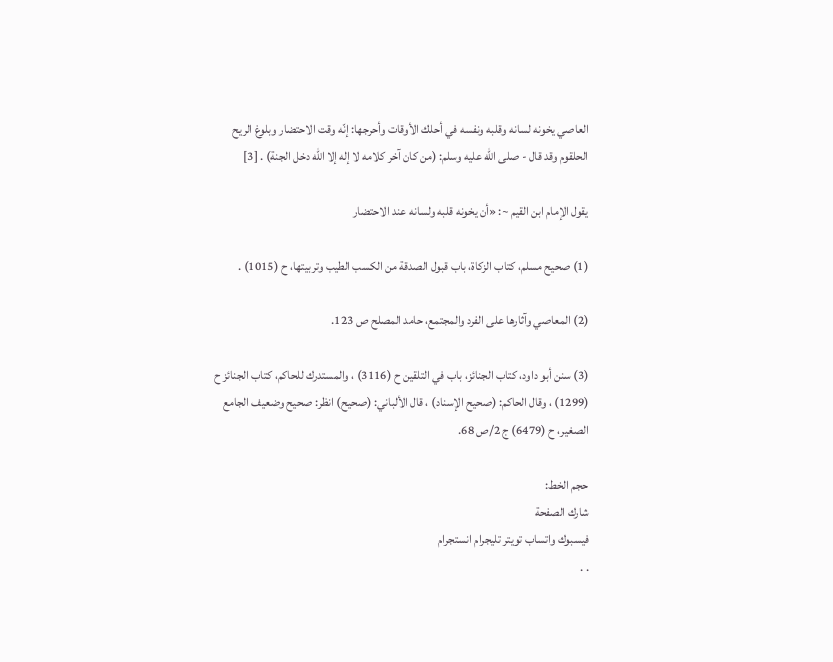العاصي يخونه لسانه وقلبه ونفسه في أحلك الأوقات وأحرجها: إنّه وقت الاحتضار وبلوغ الريح الحلقوم وقد قال - صلى الله عليه وسلم: (من كان آخر كلامه لا إله إلا الله دخل الجنة) . [3]

يقول الإمام ابن القيم ~: «أن يخونه قلبه ولسانه عند الاحتضار

(1) صحيح مسلم، كتاب الزكاة، باب قبول الصدقة من الكسب الطيب وتربيتها، ح (1015) .

(2) المعاصي وآثارها على الفرد والمجتمع، حامد المصلح ص 123.

(3) سنن أبو داود، كتاب الجنائز، باب في التلقين ح (3116) ، والمستدرك للحاكم، كتاب الجنائز ح (1299) ، وقال الحاكم: (صحيح الإسناد) ، قال الألباني: (صحيح) انظر: صحيح وضعيف الجامع الصغير، ح (6479) ج 2/ص 68.

حجم الخط:
شارك الصفحة
فيسبوك واتساب تويتر تليجرام انستجرام
. .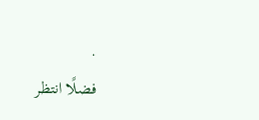.
فضلًا انتظر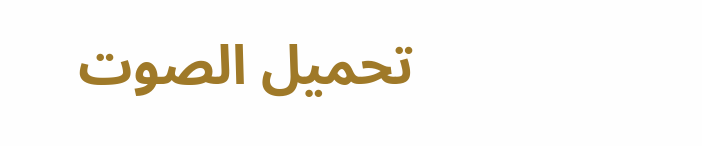تحميل الصوت